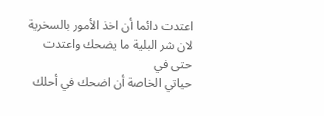اعتدت دائما أن اخذ الأمور بالسخرية لان شر البلية ما يضحك واعتدت حتى في
حياتي الخاصة أن اضحك في أحلك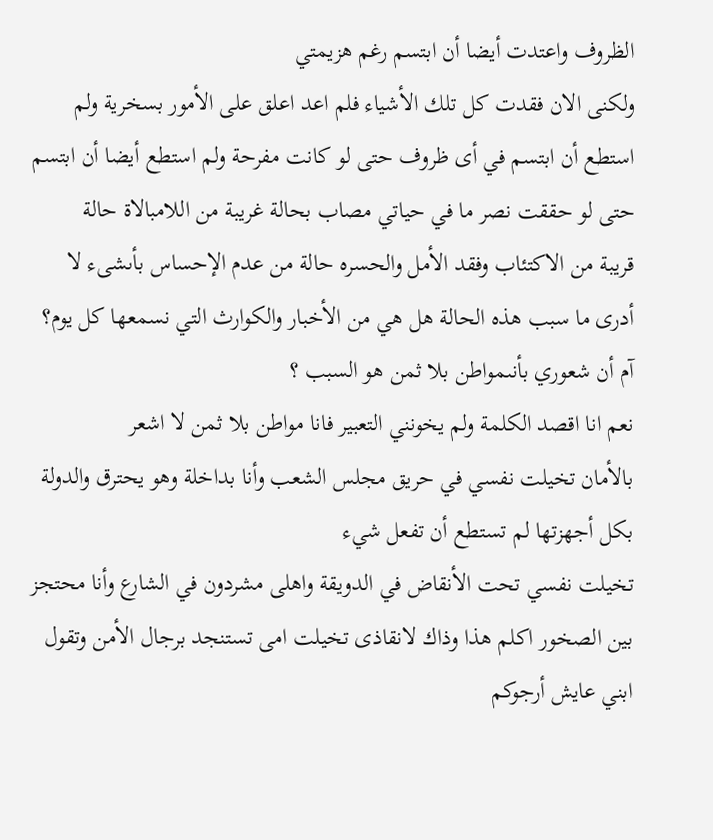الظروف واعتدت أيضا أن ابتسم رغم هزيمتي
ولكنى الان فقدت كل تلك الأشياء فلم اعد اعلق على الأمور بسخرية ولم
استطع أن ابتسم في أى ظروف حتى لو كانت مفرحة ولم استطع أيضا أن ابتسم
حتى لو حققت نصر ما في حياتي مصاب بحالة غريبة من اللامبالاة حالة
قريبة من الاكتئاب وفقد الأمل والحسره حالة من عدم الإحساس بأىشىء لا
أدرى ما سبب هذه الحالة هل هي من الأخبار والكوارث التي نسمعها كل يوم؟
آم أن شعوري بأنىمواطن بلا ثمن هو السبب ؟
نعم انا اقصد الكلمة ولم يخونني التعبير فانا مواطن بلا ثمن لا اشعر
بالأمان تخيلت نفسي في حريق مجلس الشعب وأنا بداخلة وهو يحترق والدولة
بكل أجهزتها لم تستطع أن تفعل شيء
تخيلت نفسي تحت الأنقاض في الدويقة واهلى مشردون في الشارع وأنا محتجز
بين الصخور اكلم هذا وذاك لانقاذى تخيلت امى تستنجد برجال الأمن وتقول
ابني عايش أرجوكم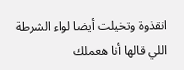انقذوة وتخيلت أيضا لواء الشرطة اللي قالها أنا هعملك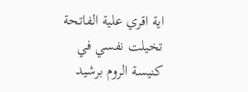اية اقري علية الفاتحة
تخيلت نفسي في كنيسة الروم برشيد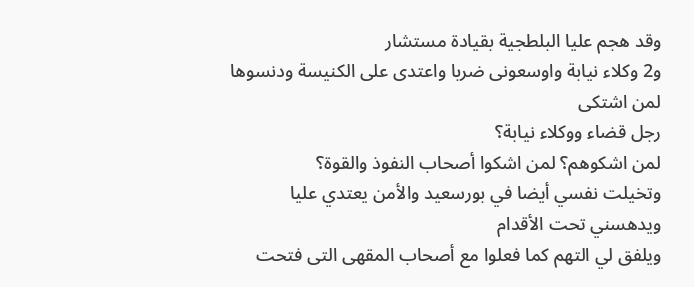وقد هجم عليا البلطجية بقيادة مستشار
و2 وكلاء نيابة واوسعونى ضربا واعتدى على الكنيسة ودنسوها لمن اشتكى
رجل قضاء ووكلاء نيابة؟
لمن اشكوهم؟ لمن اشكوا أصحاب النفوذ والقوة؟
وتخيلت نفسي أيضا في بورسعيد والأمن يعتدي عليا ويدهسني تحت الأقدام
ويلفق لي التهم كما فعلوا مع أصحاب المقهى التى فتحت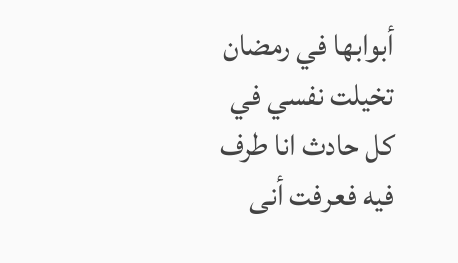أبوابها في رمضان
تخيلت نفسي في كل حادث انا طرف فيه فعرفت أنى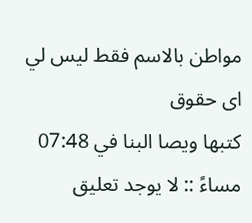مواطن بالاسم فقط ليس لي
اى حقوق
كتبها ويصا البنا في 07:48 مساءً :: لا يوجد تعليق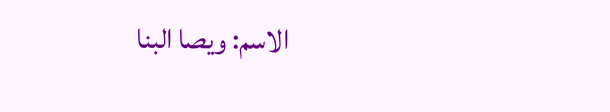الاسم: ويصا البنا